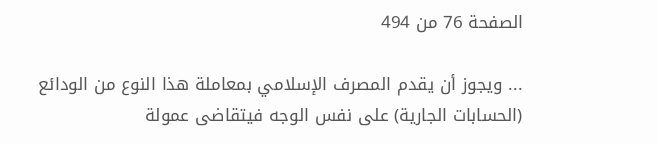الصفحة 76 من 494

... ويجوز أن يقدم المصرف الإسلامي بمعاملة هذا النوع من الودائع (الحسابات الجارية) على نفس الوجه فيتقاضى عمولة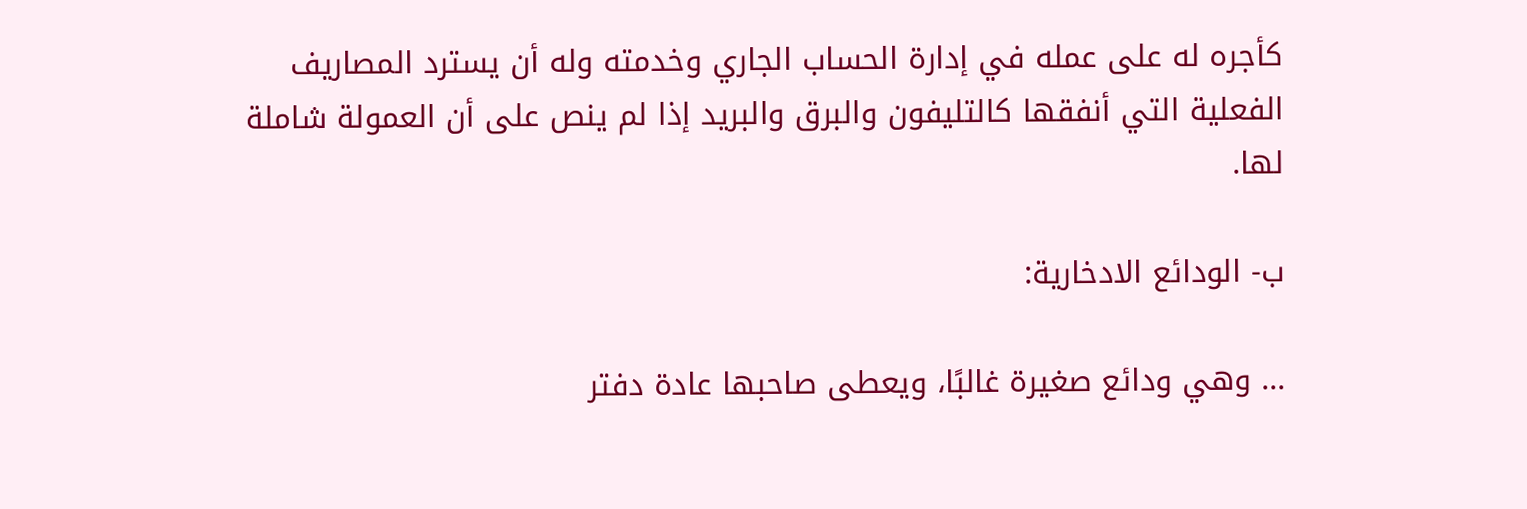كأجره له على عمله في إدارة الحساب الجاري وخدمته وله أن يسترد المصاريف الفعلية التي أنفقها كالتليفون والبرق والبريد إذا لم ينص على أن العمولة شاملة لها.

ب- الودائع الادخارية:

... وهي ودائع صغيرة غالبًا، ويعطى صاحبها عادة دفتر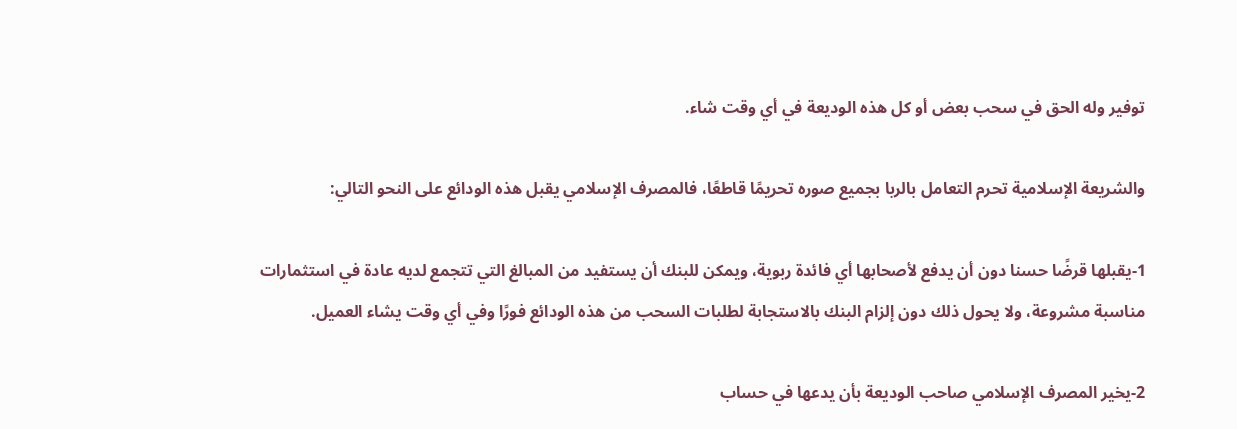توفير وله الحق في سحب بعض أو كل هذه الوديعة في أي وقت شاء.

والشريعة الإسلامية تحرم التعامل بالربا بجميع صوره تحريمًا قاطعًا، فالمصرف الإسلامي يقبل هذه الودائع على النحو التالي:

1-يقبلها قرضًا حسنا دون أن يدفع لأصحابها أي فائدة ربوية، ويمكن للبنك أن يستفيد من المبالغ التي تتجمع لديه عادة في استثمارات مناسبة مشروعة، ولا يحول ذلك دون إلزام البنك بالاستجابة لطلبات السحب من هذه الودائع فورًا وفي أي وقت يشاء العميل.

2-يخير المصرف الإسلامي صاحب الوديعة بأن يدعها في حساب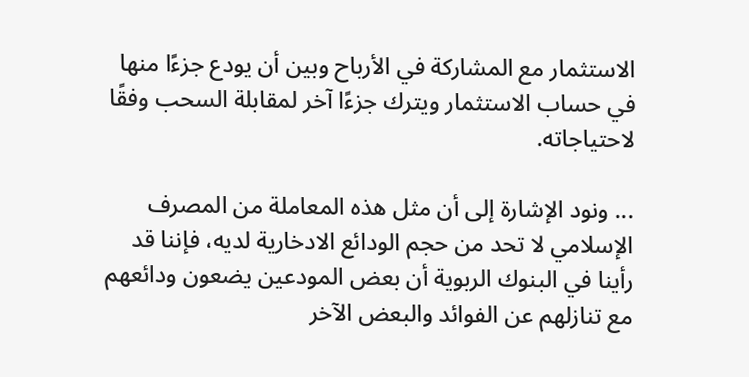الاستثمار مع المشاركة في الأرباح وبين أن يودع جزءًا منها في حساب الاستثمار ويترك جزءًا آخر لمقابلة السحب وفقًا لاحتياجاته.

... ونود الإشارة إلى أن مثل هذه المعاملة من المصرف الإسلامي لا تحد من حجم الودائع الادخارية لديه، فإننا قد رأينا في البنوك الربوية أن بعض المودعين يضعون ودائعهم مع تنازلهم عن الفوائد والبعض الآخر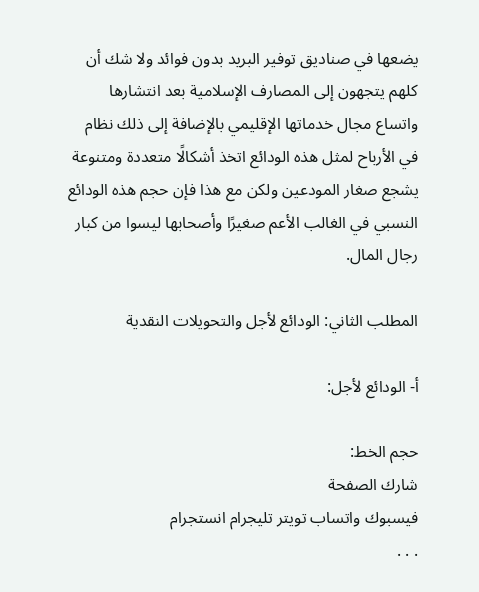يضعها في صناديق توفير البريد بدون فوائد ولا شك أن كلهم يتجهون إلى المصارف الإسلامية بعد انتشارها واتساع مجال خدماتها الإقليمي بالإضافة إلى ذلك نظام في الأرباح لمثل هذه الودائع اتخذ أشكالًا متعددة ومتنوعة يشجع صغار المودعين ولكن مع هذا فإن حجم هذه الودائع النسبي في الغالب الأعم صغيرًا وأصحابها ليسوا من كبار رجال المال.

المطلب الثاني: الودائع لأجل والتحويلات النقدية

أ- الودائع لأجل:

حجم الخط:
شارك الصفحة
فيسبوك واتساب تويتر تليجرام انستجرام
. . .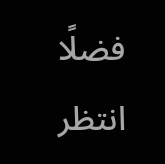فضلًا انتظر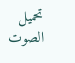تحميل الصوت